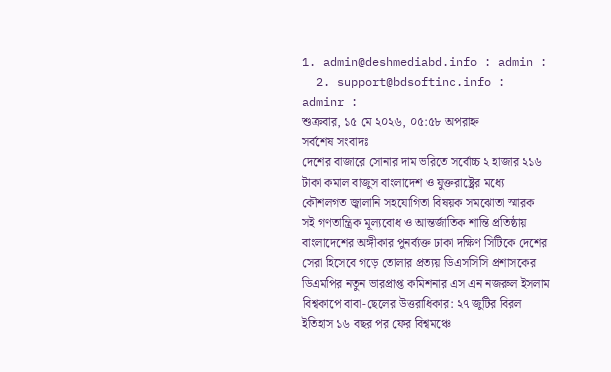1. admin@deshmediabd.info : admin :
  2. support@bdsoftinc.info : adminr :
শুক্রবার, ১৫ মে ২০২৬, ০৫:৫৮ অপরাহ্ন
সর্বশেষ সংবাদঃ
দেশের বাজারে সোনার দাম ভরিতে সর্বোচ্চ ২ হাজার ২১৬ টাকা কমাল বাজুস বাংলাদেশ ও যুক্তরাষ্ট্রের মধ্যে কৌশলগত জ্বালানি সহযোগিতা বিষয়ক সমঝোতা স্মারক সই গণতান্ত্রিক মূল্যবোধ ও আন্তর্জাতিক শান্তি প্রতিষ্ঠায় বাংলাদেশের অঙ্গীকার পুনর্ব্যক্ত ঢাকা দক্ষিণ সিটিকে দেশের সেরা হিসেবে গড়ে তোলার প্রত্যয় ডিএসসিসি প্রশাসকের ডিএমপির নতুন ভারপ্রাপ্ত কমিশনার এস এন নজরুল ইসলাম বিশ্বকাপে বাবা-ছেলের উত্তরাধিকার: ২৭ জুটির বিরল ইতিহাস ১৬ বছর পর ফের বিশ্বমঞ্চে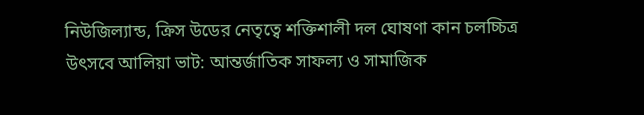নিউজিল্যান্ড, ক্রিস উডের নেতৃত্বে শক্তিশালী দল ঘোষণা কান চলচ্চিত্র উৎসবে আলিয়া ভাট: আন্তর্জাতিক সাফল্য ও সামাজিক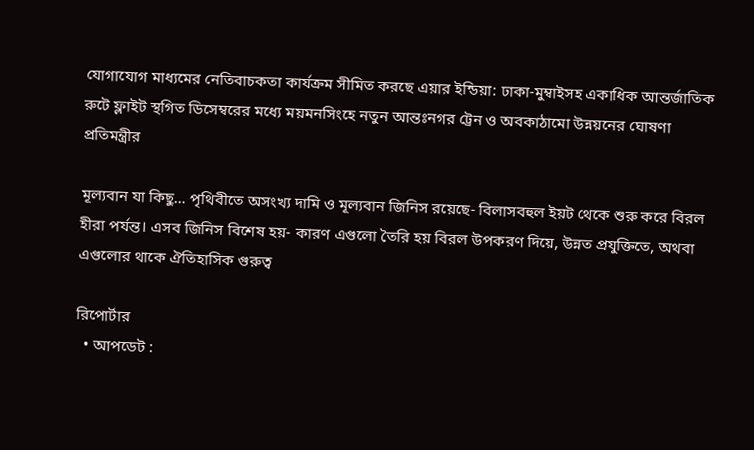যোগাযোগ মাধ্যমের নেতিবাচকতা কার্যক্রম সীমিত করছে এয়ার ইন্ডিয়া: ঢাকা-মুম্বাইসহ একাধিক আন্তর্জাতিক রুটে ফ্লাইট স্থগিত ডিসেম্বরের মধ্যে ময়মনসিংহে নতুন আন্তঃনগর ট্রেন ও অবকাঠামো উন্নয়নের ঘোষণা প্রতিমন্ত্রীর

মূল্যবান যা কিছু… পৃথিবীতে অসংখ্য দামি ও মূল্যবান জিনিস রয়েছে- বিলাসবহুল ইয়ট থেকে শুরু করে বিরল হীরা পর্যন্ত। এসব জিনিস বিশেষ হয়- কারণ এগুলো তৈরি হয় বিরল উপকরণ দিয়ে, উন্নত প্রযুক্তিতে, অথবা এগুলোর থাকে ঐতিহাসিক গুরুত্ব

রিপোর্টার
  • আপডেট :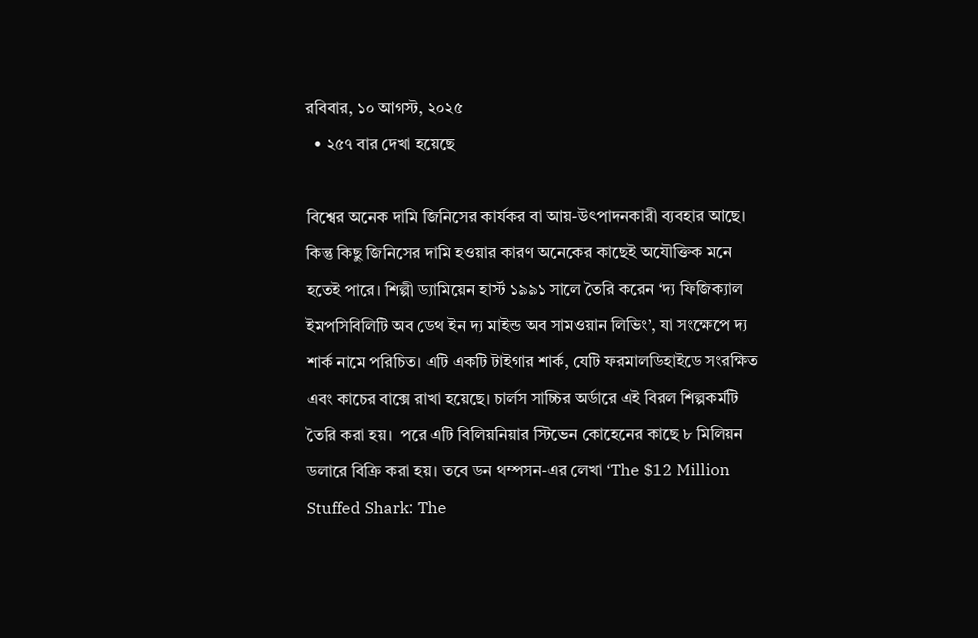রবিবার, ১০ আগস্ট, ২০২৫
  • ২৫৭ বার দেখা হয়েছে

বিশ্বের অনেক দামি জিনিসের কার্যকর বা আয়-উৎপাদনকারী ব্যবহার আছে। কিন্তু কিছু জিনিসের দামি হওয়ার কারণ অনেকের কাছেই অযৌক্তিক মনে হতেই পারে। শিল্পী ড্যামিয়েন হার্স্ট ১৯৯১ সালে তৈরি করেন ‘দ্য ফিজিক্যাল ইমপসিবিলিটি অব ডেথ ইন দ্য মাইন্ড অব সামওয়ান লিভিং’, যা সংক্ষেপে দ্য শার্ক নামে পরিচিত। এটি একটি টাইগার শার্ক, যেটি ফরমালডিহাইডে সংরক্ষিত এবং কাচের বাক্সে রাখা হয়েছে। চার্লস সাচ্চির অর্ডারে এই বিরল শিল্পকর্মটি তৈরি করা হয়।  পরে এটি বিলিয়নিয়ার স্টিভেন কোহেনের কাছে ৮ মিলিয়ন ডলারে বিক্রি করা হয়। তবে ডন থম্পসন-এর লেখা ‘The $12 Million Stuffed Shark: The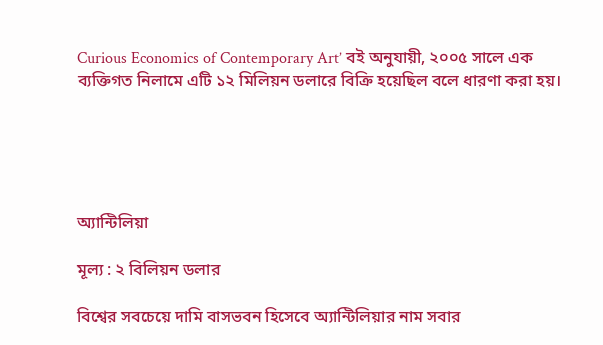Curious Economics of Contemporary Art’ বই অনুযায়ী, ২০০৫ সালে এক ব্যক্তিগত নিলামে এটি ১২ মিলিয়ন ডলারে বিক্রি হয়েছিল বলে ধারণা করা হয়।





অ্যান্টিলিয়া

মূল্য : ২ বিলিয়ন ডলার

বিশ্বের সবচেয়ে দামি বাসভবন হিসেবে অ্যান্টিলিয়ার নাম সবার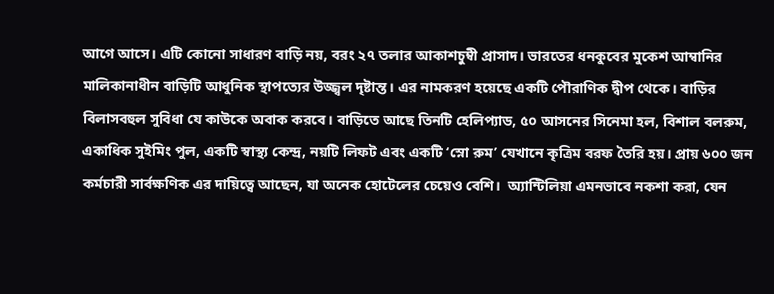আগে আসে। এটি কোনো সাধারণ বাড়ি নয়, বরং ২৭ তলার আকাশচুম্বী প্রাসাদ। ভারতের ধনকুবের মুকেশ আম্বানির মালিকানাধীন বাড়িটি আধুনিক স্থাপত্যের উজ্জ্বল দৃষ্টান্ত। এর নামকরণ হয়েছে একটি পৌরাণিক দ্বীপ থেকে। বাড়ির বিলাসবহুল সুবিধা যে কাউকে অবাক করবে। বাড়িতে আছে তিনটি হেলিপ্যাড, ৫০ আসনের সিনেমা হল, বিশাল বলরুম, একাধিক সুইমিং পুল, একটি স্বাস্থ্য কেন্দ্র, নয়টি লিফট এবং একটি ‘স্নো রুম’ যেখানে কৃত্রিম বরফ তৈরি হয়। প্রায় ৬০০ জন কর্মচারী সার্বক্ষণিক এর দায়িত্বে আছেন, যা অনেক হোটেলের চেয়েও বেশি।  অ্যান্টিলিয়া এমনভাবে নকশা করা, যেন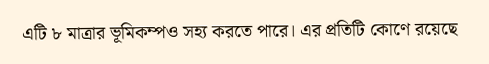এটি ৮ মাত্রার ভূমিকম্পও সহ্য করতে পারে। এর প্রতিটি কোণে রয়েছে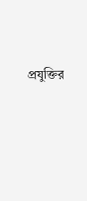প্রযুক্তির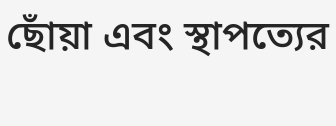ছোঁয়া এবং স্থাপত্যের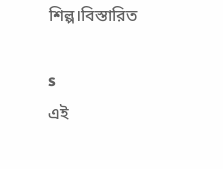শিল্প।বিস্তারিত

s
এই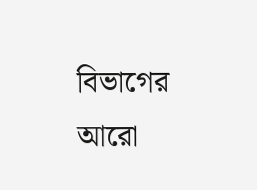বিভাগের আরো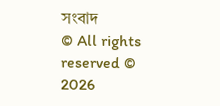সংবাদ
© All rights reserved © 2026